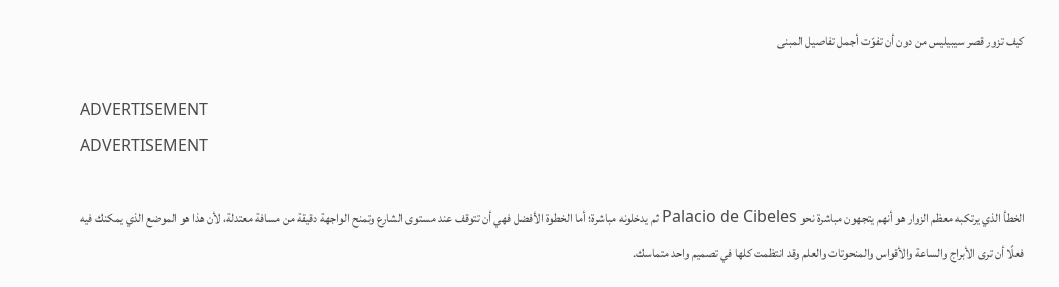كيف تزور قصر سيبيليس من دون أن تفوّت أجمل تفاصيل المبنى

ADVERTISEMENT
ADVERTISEMENT

الخطأ الذي يرتكبه معظم الزوار هو أنهم يتجهون مباشرة نحو Palacio de Cibeles ثم يدخلونه مباشرة؛ أما الخطوة الأفضل فهي أن تتوقف عند مستوى الشارع وتمنح الواجهة دقيقة من مسافة معتدلة، لأن هذا هو الموضع الذي يمكنك فيه فعلًا أن ترى الأبراج والساعة والأقواس والمنحوتات والعلم وقد انتظمت كلها في تصميم واحد متماسك.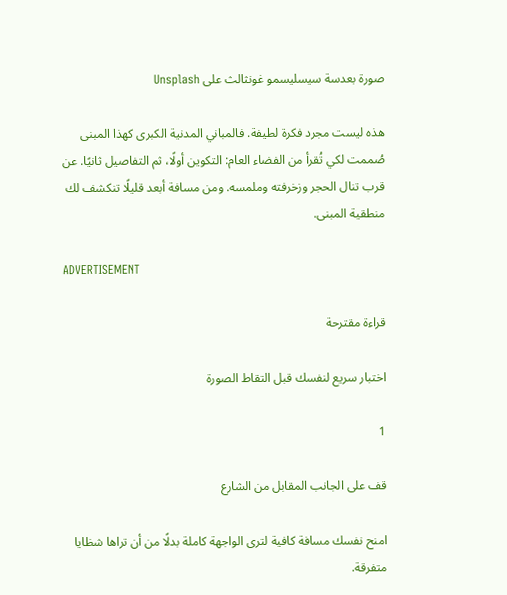صورة بعدسة سيسليسمو غونثالث على Unsplash

هذه ليست مجرد فكرة لطيفة. فالمباني المدنية الكبرى كهذا المبنى صُممت لكي تُقرأ من الفضاء العام: التكوين أولًا، ثم التفاصيل ثانيًا. عن قرب تنال الحجر وزخرفته وملمسه. ومن مسافة أبعد قليلًا تنكشف لك منطقية المبنى.

ADVERTISEMENT

قراءة مقترحة

اختبار سريع لنفسك قبل التقاط الصورة

1

قف على الجانب المقابل من الشارع

امنح نفسك مسافة كافية لترى الواجهة كاملة بدلًا من أن تراها شظايا متفرقة.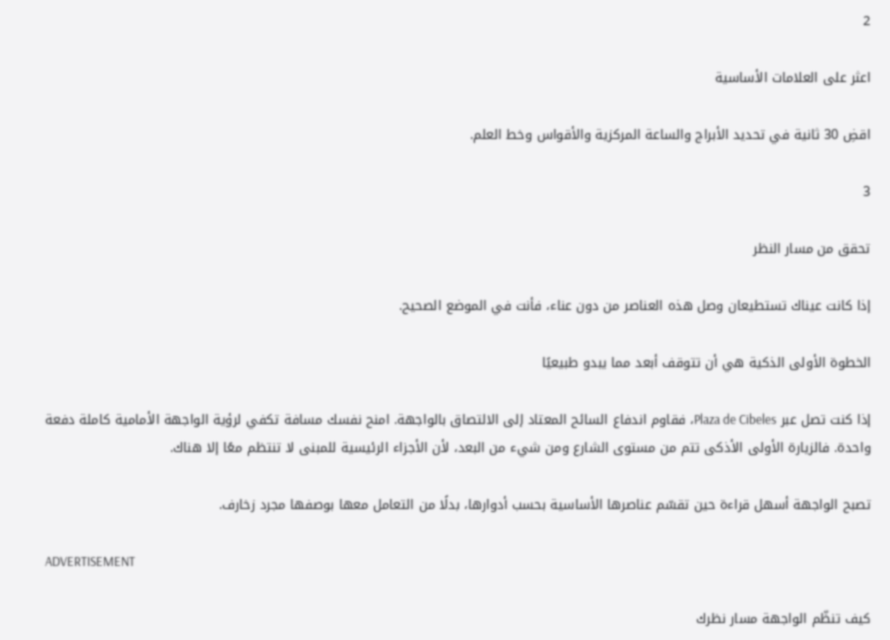2

اعثر على العلامات الأساسية

اقضِ 30 ثانية في تحديد الأبراج والساعة المركزية والأقواس وخط العلم.

3

تحقق من مسار النظر

إذا كانت عيناك تستطيعان وصل هذه العناصر من دون عناء، فأنت في الموضع الصحيح.

الخطوة الأولى الذكية هي أن تتوقف أبعد مما يبدو طبيعيًا

إذا كنت تصل عبر Plaza de Cibeles، فقاوم اندفاع السائح المعتاد إلى الالتصاق بالواجهة. امنح نفسك مسافة تكفي لرؤية الواجهة الأمامية كاملة دفعة واحدة. فالزيارة الأولى الأذكى تتم من مستوى الشارع ومن شيء من البعد، لأن الأجزاء الرئيسية للمبنى لا تنتظم معًا إلا هناك.

تصبح الواجهة أسهل قراءة حين تقسّم عناصرها الأساسية بحسب أدوارها، بدلًا من التعامل معها بوصفها مجرد زخارف.

ADVERTISEMENT

كيف تنظّم الواجهة مسار نظرك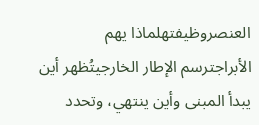العنصروظيفتهلماذا يهم
الأبراجترسم الإطار الخارجيتُظهر أين يبدأ المبنى وأين ينتهي، وتحدد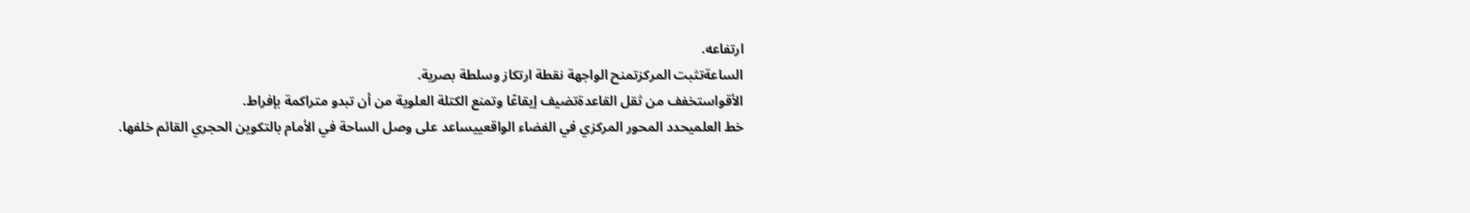ارتفاعه.
الساعةتثبت المركزتمنح الواجهة نقطة ارتكاز وسلطة بصرية.
الأقواستخفف من ثقل القاعدةتضيف إيقاعًا وتمنع الكتلة العلوية من أن تبدو متراكمة بإفراط.
خط العلميحدد المحور المركزي في الفضاء الواقعييساعد على وصل الساحة في الأمام بالتكوين الحجري القائم خلفها.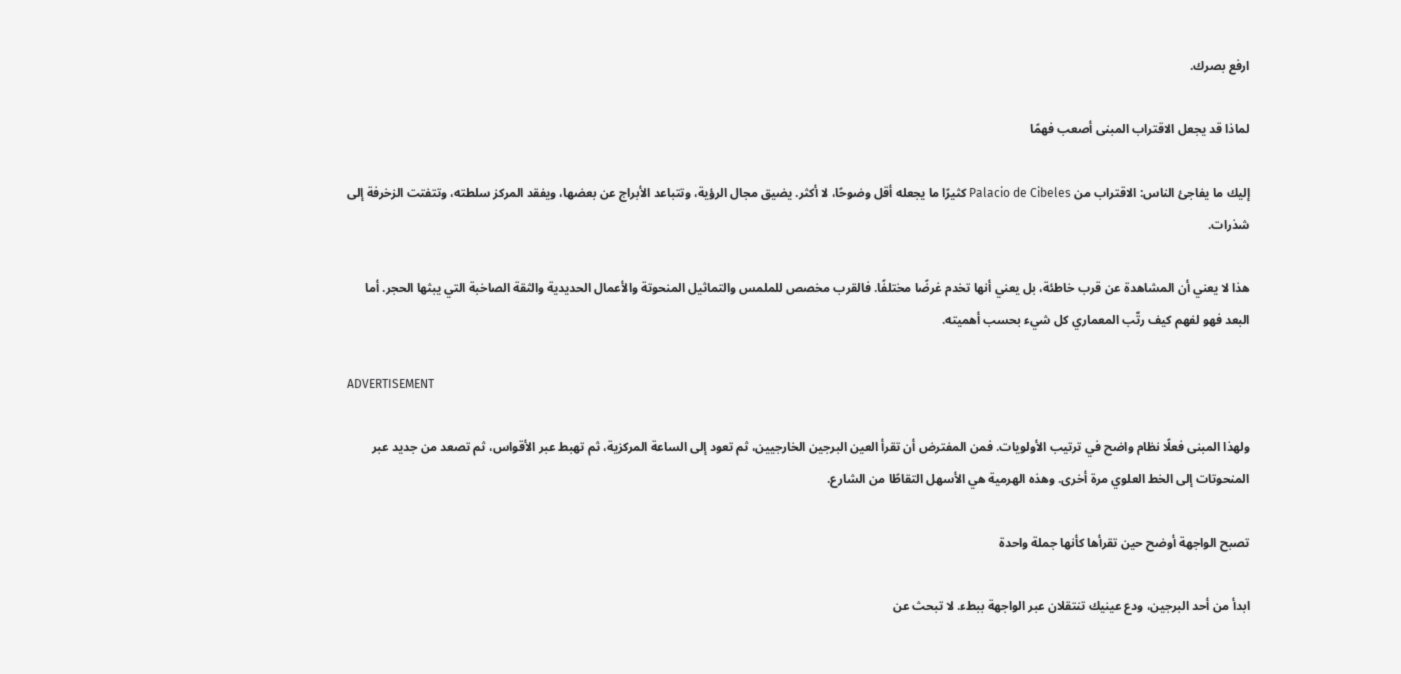ارفع بصرك.

لماذا قد يجعل الاقتراب المبنى أصعب فهمًا

إليك ما يفاجئ الناس: الاقتراب من Palacio de Cibeles كثيرًا ما يجعله أقل وضوحًا، لا أكثر. يضيق مجال الرؤية، وتتباعد الأبراج عن بعضها، ويفقد المركز سلطته، وتتفتت الزخرفة إلى شذرات.

هذا لا يعني أن المشاهدة عن قرب خاطئة، بل يعني أنها تخدم غرضًا مختلفًا. فالقرب مخصص للملمس والتماثيل المنحوتة والأعمال الحديدية والثقة الصاخبة التي يبثها الحجر. أما البعد فهو لفهم كيف رتّب المعماري كل شيء بحسب أهميته.

ADVERTISEMENT

ولهذا المبنى فعلًا نظام واضح في ترتيب الأولويات. فمن المفترض أن تقرأ العين البرجين الخارجيين، ثم تعود إلى الساعة المركزية، ثم تهبط عبر الأقواس، ثم تصعد من جديد عبر المنحوتات إلى الخط العلوي مرة أخرى. وهذه الهرمية هي الأسهل التقاطًا من الشارع.

تصبح الواجهة أوضح حين تقرأها كأنها جملة واحدة

ابدأ من أحد البرجين، ودع عينيك تنتقلان عبر الواجهة ببطء. لا تبحث عن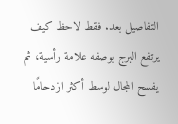التفاصيل بعد. فقط لاحظ كيف يرتفع البرج بوصفه علامة رأسية، ثم يفسح المجال لوسط أكثر ازدحامًا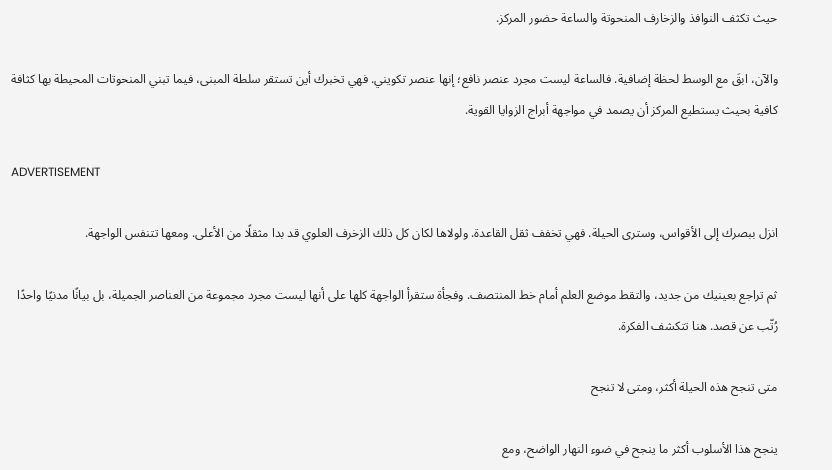حيث تكثف النوافذ والزخارف المنحوتة والساعة حضور المركز.

والآن، ابقَ مع الوسط لحظة إضافية. فالساعة ليست مجرد عنصر نافع؛ إنها عنصر تكويني. فهي تخبرك أين تستقر سلطة المبنى، فيما تبني المنحوتات المحيطة بها كثافة كافية بحيث يستطيع المركز أن يصمد في مواجهة أبراج الزوايا القوية.

ADVERTISEMENT

انزل ببصرك إلى الأقواس، وسترى الحيلة. فهي تخفف ثقل القاعدة. ولولاها لكان كل ذلك الزخرف العلوي قد بدا مثقلًا من الأعلى. ومعها تتنفس الواجهة.

ثم تراجع بعينيك من جديد، والتقط موضع العلم أمام خط المنتصف. وفجأة ستقرأ الواجهة كلها على أنها ليست مجرد مجموعة من العناصر الجميلة، بل بيانًا مدنيًا واحدًا رُتّب عن قصد. هنا تتكشف الفكرة.

متى تنجح هذه الحيلة أكثر، ومتى لا تنجح

ينجح هذا الأسلوب أكثر ما ينجح في ضوء النهار الواضح، ومع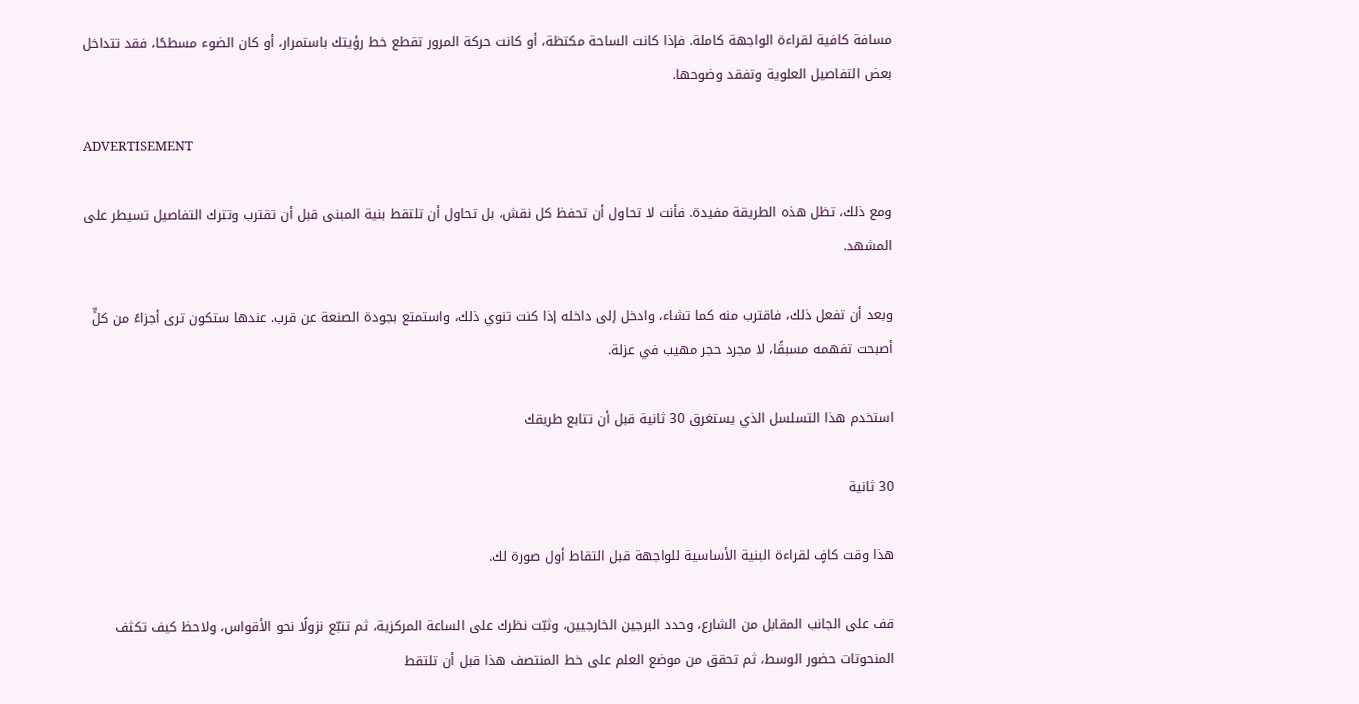مسافة كافية لقراءة الواجهة كاملة. فإذا كانت الساحة مكتظة، أو كانت حركة المرور تقطع خط رؤيتك باستمرار، أو كان الضوء مسطحًا، فقد تتداخل بعض التفاصيل العلوية وتفقد وضوحها.

ADVERTISEMENT

ومع ذلك، تظل هذه الطريقة مفيدة. فأنت لا تحاول أن تحفظ كل نقش، بل تحاول أن تلتقط بنية المبنى قبل أن تقترب وتترك التفاصيل تسيطر على المشهد.

وبعد أن تفعل ذلك، فاقترب منه كما تشاء، وادخل إلى داخله إذا كنت تنوي ذلك، واستمتع بجودة الصنعة عن قرب. عندها ستكون ترى أجزاءً من كلٍّ أصبحت تفهمه مسبقًا، لا مجرد حجر مهيب في عزلة.

استخدم هذا التسلسل الذي يستغرق 30 ثانية قبل أن تتابع طريقك

30 ثانية

هذا وقت كافٍ لقراءة البنية الأساسية للواجهة قبل التقاط أول صورة لك.

قف على الجانب المقابل من الشارع، وحدد البرجين الخارجيين، وثبّت نظرك على الساعة المركزية، ثم تتبّع نزولًا نحو الأقواس، ولاحظ كيف تكثف المنحوتات حضور الوسط، ثم تحقق من موضع العلم على خط المنتصف هذا قبل أن تلتقط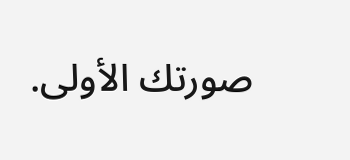صورتك الأولى.